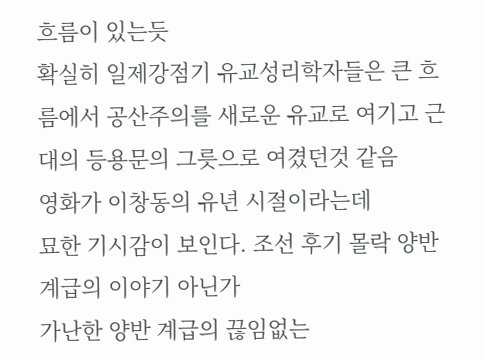흐름이 있는듯
확실히 일제강점기 유교성리학자들은 큰 흐름에서 공산주의를 새로운 유교로 여기고 근대의 등용문의 그릇으로 여겼던것 같음
영화가 이창동의 유년 시절이라는데
묘한 기시감이 보인다. 조선 후기 몰락 양반계급의 이야기 아닌가
가난한 양반 계급의 끊임없는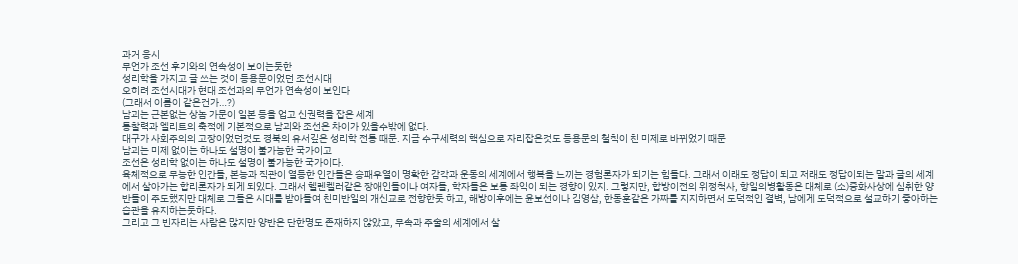과거 응시
무언가 조선 후기와의 연속성이 보이는듯한
성리학을 가지고 글 쓰는 것이 등용문이었던 조선시대
오히려 조선시대가 현대 조선과의 무언가 연속성이 보인다
(그래서 이름이 같은건가…?)
남괴는 근본없는 상놈 가문이 일본 등을 업고 신권력을 잡은 세계
통찰력과 엘리트의 축적에 기본적으로 남괴와 조선은 차이가 있을수밖에 없다.
대구가 사회주의의 고장이었던것도 경북의 유서깊은 성리학 전통 때문. 지금 수구세력의 핵심으로 자리잡은것도 등용문의 철칙이 친 미제로 바뀌었기 때문
남괴는 미제 없이는 하나도 설명이 불가능한 국가이고
조선은 성리학 없이는 하나도 설명이 불가능한 국가이다.
육체적으로 무능한 인간들, 본능과 직관이 열등한 인간들은 승패우열이 명확한 감각과 운동의 세계에서 행복을 느끼는 경험론자가 되기는 힘들다. 그래서 이래도 정답이 되고 저래도 정답이되는 말과 글의 세계에서 살아가는 합리론자가 되게 되있다. 그래서 헬렌켈러같은 장애인들이나 여자들, 학자들은 보통 좌익이 되는 경향이 있지. 그렇지만, 합방이전의 위정척사, 항일의병활동은 대체로 (소)중화사상에 심취한 양반들이 주도했지만 대체로 그들은 시대를 받아들여 친미반일의 개신교로 전향한듯 하고, 해방이후에는 윤보선이나 김영삼, 한동훈같은 가짜를 지지하면서 도덕적인 결벽, 남에게 도덕적으로 설교하기 좋아하는 습관을 유지하는듯하다.
그리고 그 빈자리는 사람은 많지만 양반은 단한명도 존재하지 않았고, 무속과 주술의 세계에서 살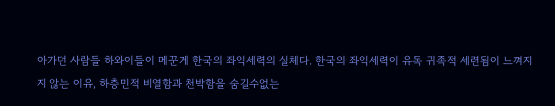아가던 사람들 하와이들이 메꾼게 한국의 좌익세력의 실체다. 한국의 좌익세력이 유독 귀족적 세련됨이 느껴지지 않는 이유, 하층민적 비열함과 천박함을 숨길수없는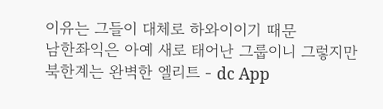이유는 그들이 대체로 하와이이기 때문
남한좌익은 아예 새로 태어난 그룹이니 그렇지만 북한계는 완벽한 엘리트 - dc App